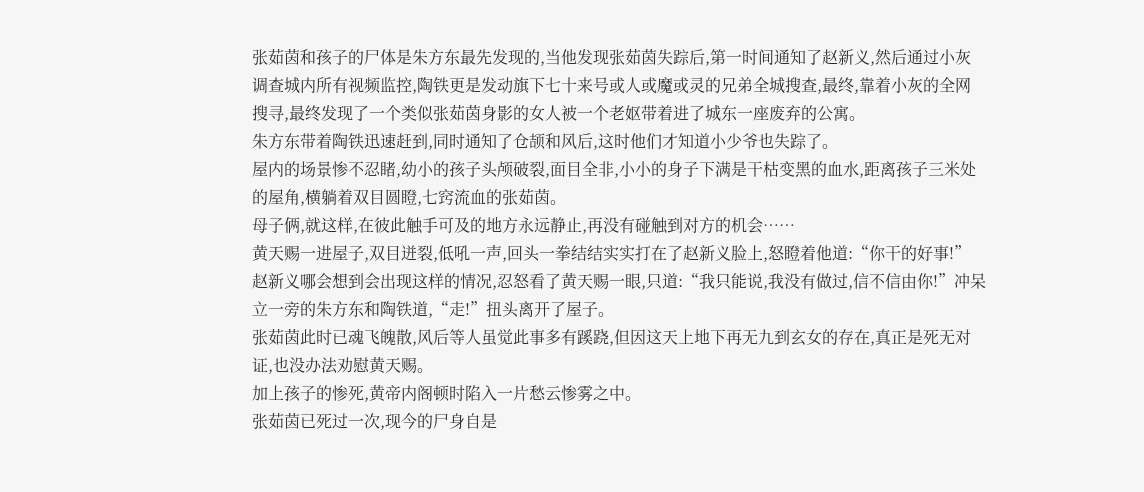张茹茵和孩子的尸体是朱方东最先发现的,当他发现张茹茵失踪后,第一时间通知了赵新义,然后通过小灰调查城内所有视频监控,陶铁更是发动旗下七十来号或人或魔或灵的兄弟全城搜查,最终,靠着小灰的全网搜寻,最终发现了一个类似张茹茵身影的女人被一个老妪带着进了城东一座废弃的公寓。
朱方东带着陶铁迅速赶到,同时通知了仓颉和风后,这时他们才知道小少爷也失踪了。
屋内的场景惨不忍睹,幼小的孩子头颅破裂,面目全非,小小的身子下满是干枯变黑的血水,距离孩子三米处的屋角,横躺着双目圆瞪,七窍流血的张茹茵。
母子俩,就这样,在彼此触手可及的地方永远静止,再没有碰触到对方的机会……
黄天赐一进屋子,双目迸裂,低吼一声,回头一拳结结实实打在了赵新义脸上,怒瞪着他道:“你干的好事!”
赵新义哪会想到会出现这样的情况,忍怒看了黄天赐一眼,只道:“我只能说,我没有做过,信不信由你!”冲呆立一旁的朱方东和陶铁道,“走!”扭头离开了屋子。
张茹茵此时已魂飞魄散,风后等人虽觉此事多有蹊跷,但因这天上地下再无九到玄女的存在,真正是死无对证,也没办法劝慰黄天赐。
加上孩子的惨死,黄帝内阁顿时陷入一片愁云惨雾之中。
张茹茵已死过一次,现今的尸身自是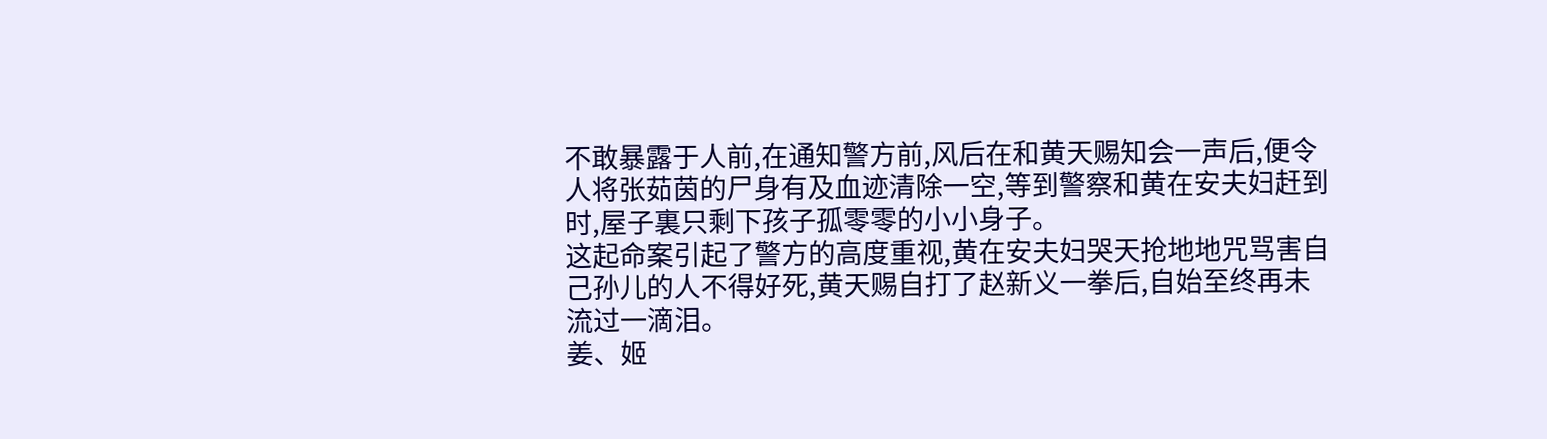不敢暴露于人前,在通知警方前,风后在和黄天赐知会一声后,便令人将张茹茵的尸身有及血迹清除一空,等到警察和黄在安夫妇赶到时,屋子裏只剩下孩子孤零零的小小身子。
这起命案引起了警方的高度重视,黄在安夫妇哭天抢地地咒骂害自己孙儿的人不得好死,黄天赐自打了赵新义一拳后,自始至终再未流过一滴泪。
姜、姬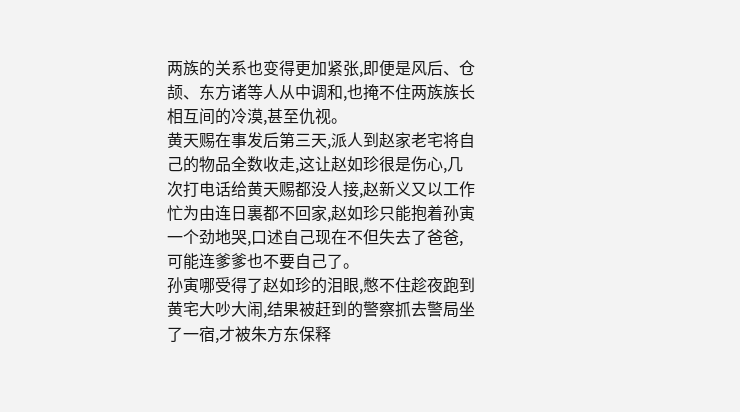两族的关系也变得更加紧张,即便是风后、仓颉、东方诸等人从中调和,也掩不住两族族长相互间的冷漠,甚至仇视。
黄天赐在事发后第三天,派人到赵家老宅将自己的物品全数收走,这让赵如珍很是伤心,几次打电话给黄天赐都没人接,赵新义又以工作忙为由连日裏都不回家,赵如珍只能抱着孙寅一个劲地哭,口述自己现在不但失去了爸爸,可能连爹爹也不要自己了。
孙寅哪受得了赵如珍的泪眼,憋不住趁夜跑到黄宅大吵大闹,结果被赶到的警察抓去警局坐了一宿,才被朱方东保释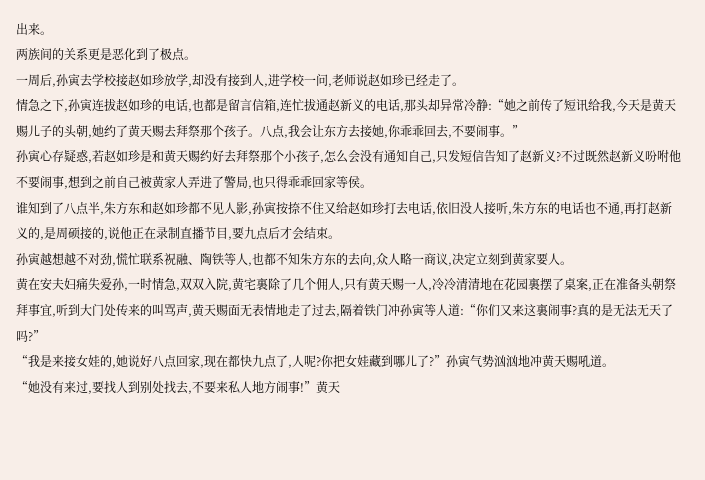出来。
两族间的关系更是恶化到了极点。
一周后,孙寅去学校接赵如珍放学,却没有接到人,进学校一问,老师说赵如珍已经走了。
情急之下,孙寅连拔赵如珍的电话,也都是留言信箱,连忙拔通赵新义的电话,那头却异常冷静:“她之前传了短讯给我,今天是黄天赐儿子的头朝,她约了黄天赐去拜祭那个孩子。八点,我会让东方去接她,你乖乖回去,不要闹事。”
孙寅心存疑惑,若赵如珍是和黄天赐约好去拜祭那个小孩子,怎么会没有通知自己,只发短信告知了赵新义?不过既然赵新义吩咐他不要闹事,想到之前自己被黄家人弄进了警局,也只得乖乖回家等侯。
谁知到了八点半,朱方东和赵如珍都不见人影,孙寅按捺不住又给赵如珍打去电话,依旧没人接听,朱方东的电话也不通,再打赵新义的,是周硕接的,说他正在录制直播节目,要九点后才会结束。
孙寅越想越不对劲,慌忙联系祝融、陶铁等人,也都不知朱方东的去向,众人略一商议,决定立刻到黄家要人。
黄在安夫妇痛失爱孙,一时情急,双双入院,黄宅裏除了几个佣人,只有黄天赐一人,冷冷清清地在花园裏摆了桌案,正在准备头朝祭拜事宜,听到大门处传来的叫骂声,黄天赐面无表情地走了过去,隔着铁门冲孙寅等人道:“你们又来这裏闹事?真的是无法无天了吗?”
“我是来接女娃的,她说好八点回家,现在都快九点了,人呢?你把女娃藏到哪儿了?”孙寅气势汹汹地冲黄天赐吼道。
“她没有来过,要找人到别处找去,不要来私人地方闹事!”黄天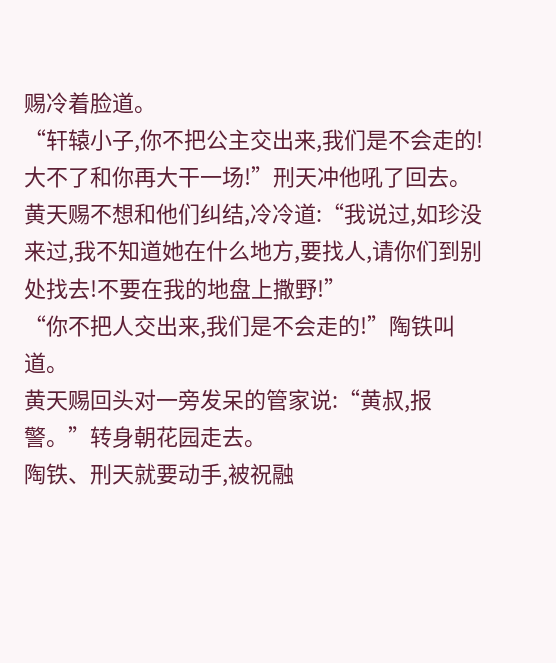赐冷着脸道。
“轩辕小子,你不把公主交出来,我们是不会走的!大不了和你再大干一场!”刑天冲他吼了回去。
黄天赐不想和他们纠结,冷冷道:“我说过,如珍没来过,我不知道她在什么地方,要找人,请你们到别处找去!不要在我的地盘上撒野!”
“你不把人交出来,我们是不会走的!”陶铁叫道。
黄天赐回头对一旁发呆的管家说:“黄叔,报警。”转身朝花园走去。
陶铁、刑天就要动手,被祝融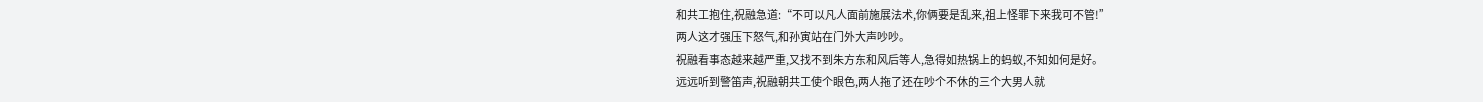和共工抱住,祝融急道:“不可以凡人面前施展法术,你俩要是乱来,祖上怪罪下来我可不管!”
两人这才强压下怒气,和孙寅站在门外大声吵吵。
祝融看事态越来越严重,又找不到朱方东和风后等人,急得如热锅上的蚂蚁,不知如何是好。
远远听到警笛声,祝融朝共工使个眼色,两人拖了还在吵个不休的三个大男人就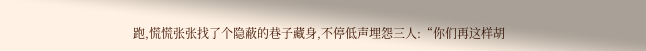跑,慌慌张张找了个隐蔽的巷子藏身,不停低声埋怨三人:“你们再这样胡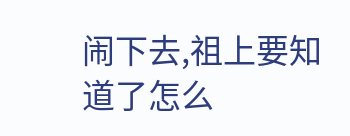闹下去,祖上要知道了怎么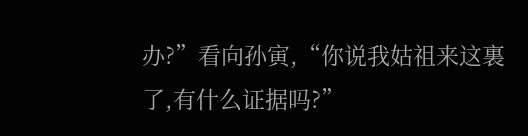办?”看向孙寅,“你说我姑祖来这裏了,有什么证据吗?”